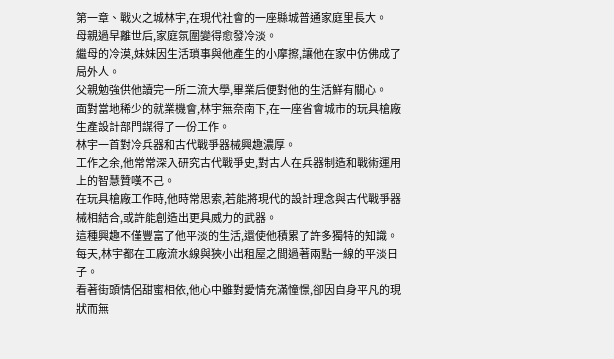第一章、戰火之城林宇,在現代社會的一座縣城普通家庭里長大。
母親過早離世后,家庭氛圍變得愈發冷淡。
繼母的冷漠,妹妹因生活瑣事與他產生的小摩擦,讓他在家中仿佛成了局外人。
父親勉強供他讀完一所二流大學,畢業后便對他的生活鮮有關心。
面對當地稀少的就業機會,林宇無奈南下,在一座省會城市的玩具槍廠生產設計部門謀得了一份工作。
林宇一首對冷兵器和古代戰爭器械興趣濃厚。
工作之余,他常常深入研究古代戰爭史,對古人在兵器制造和戰術運用上的智慧贊嘆不己。
在玩具槍廠工作時,他時常思索,若能將現代的設計理念與古代戰爭器械相結合,或許能創造出更具威力的武器。
這種興趣不僅豐富了他平淡的生活,還使他積累了許多獨特的知識。
每天,林宇都在工廠流水線與狹小出租屋之間過著兩點一線的平淡日子。
看著街頭情侶甜蜜相依,他心中雖對愛情充滿憧憬,卻因自身平凡的現狀而無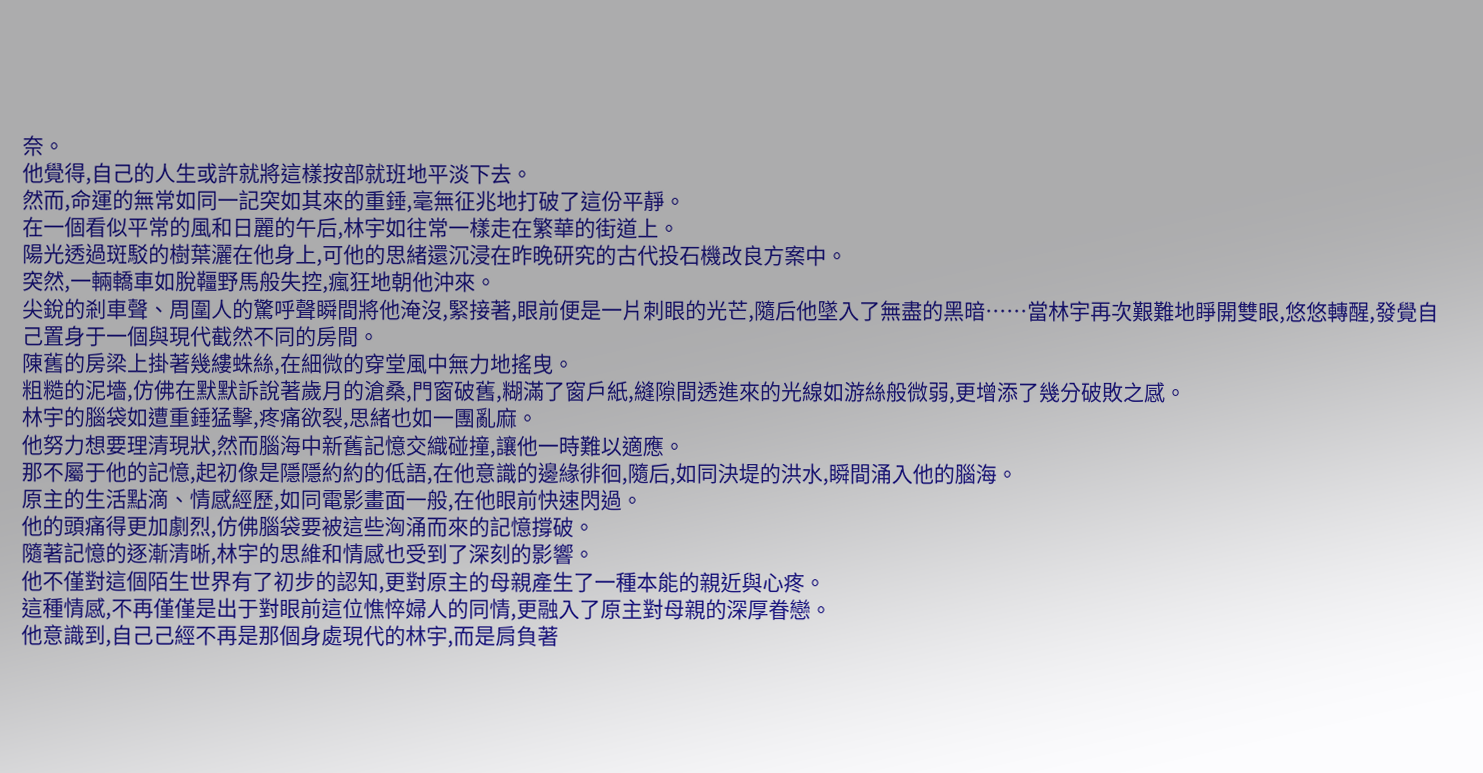奈。
他覺得,自己的人生或許就將這樣按部就班地平淡下去。
然而,命運的無常如同一記突如其來的重錘,毫無征兆地打破了這份平靜。
在一個看似平常的風和日麗的午后,林宇如往常一樣走在繁華的街道上。
陽光透過斑駁的樹葉灑在他身上,可他的思緒還沉浸在昨晚研究的古代投石機改良方案中。
突然,一輛轎車如脫韁野馬般失控,瘋狂地朝他沖來。
尖銳的剎車聲、周圍人的驚呼聲瞬間將他淹沒,緊接著,眼前便是一片刺眼的光芒,隨后他墜入了無盡的黑暗……當林宇再次艱難地睜開雙眼,悠悠轉醒,發覺自己置身于一個與現代截然不同的房間。
陳舊的房梁上掛著幾縷蛛絲,在細微的穿堂風中無力地搖曳。
粗糙的泥墻,仿佛在默默訴說著歲月的滄桑,門窗破舊,糊滿了窗戶紙,縫隙間透進來的光線如游絲般微弱,更增添了幾分破敗之感。
林宇的腦袋如遭重錘猛擊,疼痛欲裂,思緒也如一團亂麻。
他努力想要理清現狀,然而腦海中新舊記憶交織碰撞,讓他一時難以適應。
那不屬于他的記憶,起初像是隱隱約約的低語,在他意識的邊緣徘徊,隨后,如同決堤的洪水,瞬間涌入他的腦海。
原主的生活點滴、情感經歷,如同電影畫面一般,在他眼前快速閃過。
他的頭痛得更加劇烈,仿佛腦袋要被這些洶涌而來的記憶撐破。
隨著記憶的逐漸清晰,林宇的思維和情感也受到了深刻的影響。
他不僅對這個陌生世界有了初步的認知,更對原主的母親產生了一種本能的親近與心疼。
這種情感,不再僅僅是出于對眼前這位憔悴婦人的同情,更融入了原主對母親的深厚眷戀。
他意識到,自己己經不再是那個身處現代的林宇,而是肩負著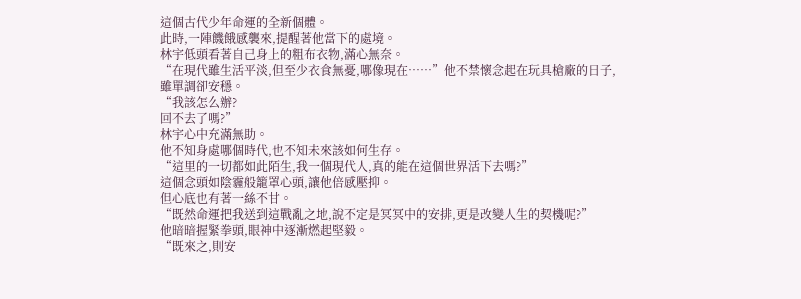這個古代少年命運的全新個體。
此時,一陣饑餓感襲來,提醒著他當下的處境。
林宇低頭看著自己身上的粗布衣物,滿心無奈。
“在現代雖生活平淡,但至少衣食無憂,哪像現在……”他不禁懷念起在玩具槍廠的日子,雖單調卻安穩。
“我該怎么辦?
回不去了嗎?”
林宇心中充滿無助。
他不知身處哪個時代,也不知未來該如何生存。
“這里的一切都如此陌生,我一個現代人,真的能在這個世界活下去嗎?”
這個念頭如陰霾般籠罩心頭,讓他倍感壓抑。
但心底也有著一絲不甘。
“既然命運把我送到這戰亂之地,說不定是冥冥中的安排,更是改變人生的契機呢?”
他暗暗握緊拳頭,眼神中逐漸燃起堅毅。
“既來之,則安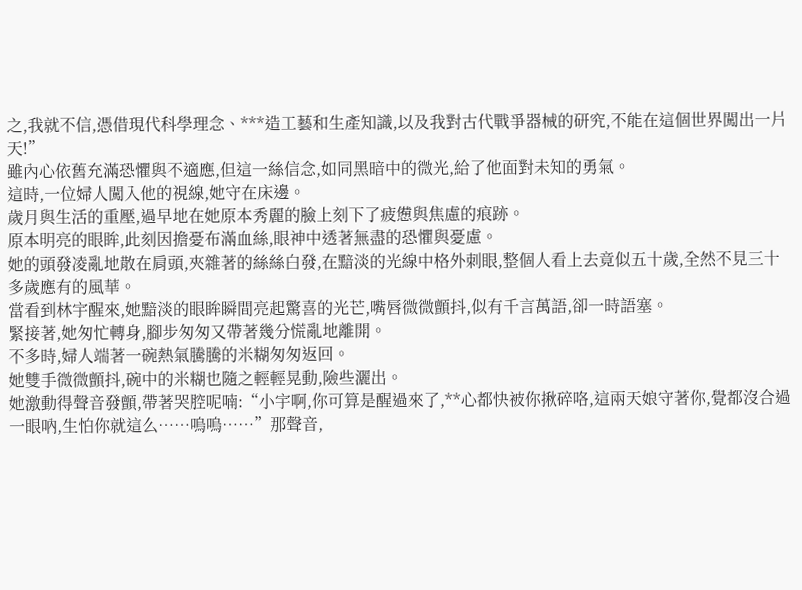之,我就不信,憑借現代科學理念、***造工藝和生產知識,以及我對古代戰爭器械的研究,不能在這個世界闖出一片天!”
雖內心依舊充滿恐懼與不適應,但這一絲信念,如同黑暗中的微光,給了他面對未知的勇氣。
這時,一位婦人闖入他的視線,她守在床邊。
歲月與生活的重壓,過早地在她原本秀麗的臉上刻下了疲憊與焦慮的痕跡。
原本明亮的眼眸,此刻因擔憂布滿血絲,眼神中透著無盡的恐懼與憂慮。
她的頭發凌亂地散在肩頭,夾雜著的絲絲白發,在黯淡的光線中格外刺眼,整個人看上去竟似五十歲,全然不見三十多歲應有的風華。
當看到林宇醒來,她黯淡的眼眸瞬間亮起驚喜的光芒,嘴唇微微顫抖,似有千言萬語,卻一時語塞。
緊接著,她匆忙轉身,腳步匆匆又帶著幾分慌亂地離開。
不多時,婦人端著一碗熱氣騰騰的米糊匆匆返回。
她雙手微微顫抖,碗中的米糊也隨之輕輕晃動,險些灑出。
她激動得聲音發顫,帶著哭腔呢喃:“小宇啊,你可算是醒過來了,**心都快被你揪碎咯,這兩天娘守著你,覺都沒合過一眼吶,生怕你就這么……嗚嗚……”那聲音,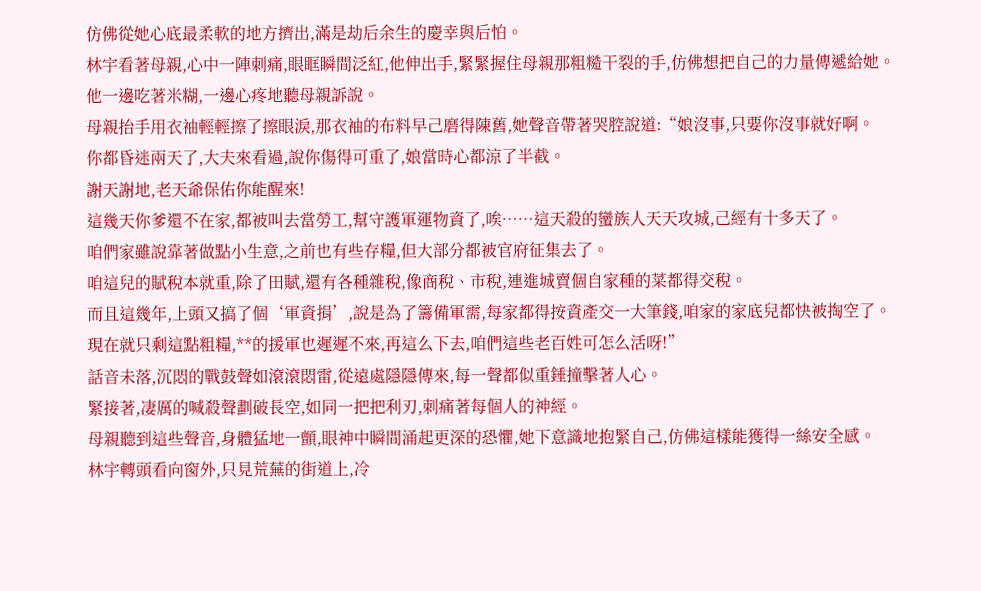仿佛從她心底最柔軟的地方擠出,滿是劫后余生的慶幸與后怕。
林宇看著母親,心中一陣刺痛,眼眶瞬間泛紅,他伸出手,緊緊握住母親那粗糙干裂的手,仿佛想把自己的力量傳遞給她。
他一邊吃著米糊,一邊心疼地聽母親訴說。
母親抬手用衣袖輕輕擦了擦眼淚,那衣袖的布料早己磨得陳舊,她聲音帶著哭腔說道:“娘沒事,只要你沒事就好啊。
你都昏迷兩天了,大夫來看過,說你傷得可重了,娘當時心都涼了半截。
謝天謝地,老天爺保佑你能醒來!
這幾天你爹還不在家,都被叫去當勞工,幫守護軍運物資了,唉……這天殺的蠻族人天天攻城,己經有十多天了。
咱們家雖說靠著做點小生意,之前也有些存糧,但大部分都被官府征集去了。
咱這兒的賦稅本就重,除了田賦,還有各種雜稅,像商稅、市稅,連進城賣個自家種的菜都得交稅。
而且這幾年,上頭又搞了個‘軍資捐’,說是為了籌備軍需,每家都得按資產交一大筆錢,咱家的家底兒都快被掏空了。
現在就只剩這點粗糧,**的援軍也遲遲不來,再這么下去,咱們這些老百姓可怎么活呀!”
話音未落,沉悶的戰鼓聲如滾滾悶雷,從遠處隱隱傳來,每一聲都似重錘撞擊著人心。
緊接著,凄厲的喊殺聲劃破長空,如同一把把利刃,刺痛著每個人的神經。
母親聽到這些聲音,身體猛地一顫,眼神中瞬間涌起更深的恐懼,她下意識地抱緊自己,仿佛這樣能獲得一絲安全感。
林宇轉頭看向窗外,只見荒蕪的街道上,冷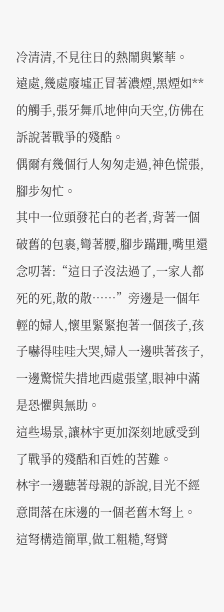冷清清,不見往日的熱鬧與繁華。
遠處,幾處廢墟正冒著濃煙,黑煙如**的觸手,張牙舞爪地伸向天空,仿佛在訴說著戰爭的殘酷。
偶爾有幾個行人匆匆走過,神色慌張,腳步匆忙。
其中一位頭發花白的老者,背著一個破舊的包裹,彎著腰,腳步蹣跚,嘴里還念叨著:“這日子沒法過了,一家人都死的死,散的散……”旁邊是一個年輕的婦人,懷里緊緊抱著一個孩子,孩子嚇得哇哇大哭,婦人一邊哄著孩子,一邊驚慌失措地西處張望,眼神中滿是恐懼與無助。
這些場景,讓林宇更加深刻地感受到了戰爭的殘酷和百姓的苦難。
林宇一邊聽著母親的訴說,目光不經意間落在床邊的一個老舊木弩上。
這弩構造簡單,做工粗糙,弩臂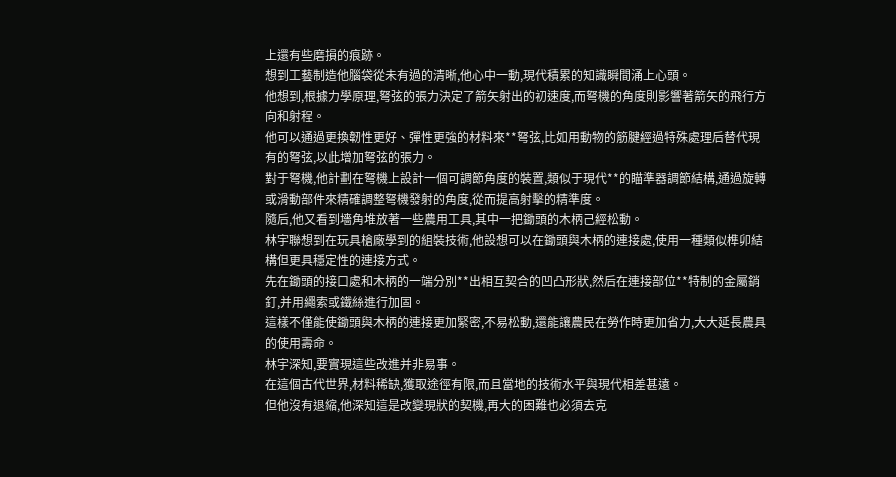上還有些磨損的痕跡。
想到工藝制造他腦袋從未有過的清晰,他心中一動,現代積累的知識瞬間涌上心頭。
他想到,根據力學原理,弩弦的張力決定了箭矢射出的初速度,而弩機的角度則影響著箭矢的飛行方向和射程。
他可以通過更換韌性更好、彈性更強的材料來**弩弦,比如用動物的筋腱經過特殊處理后替代現有的弩弦,以此增加弩弦的張力。
對于弩機,他計劃在弩機上設計一個可調節角度的裝置,類似于現代**的瞄準器調節結構,通過旋轉或滑動部件來精確調整弩機發射的角度,從而提高射擊的精準度。
隨后,他又看到墻角堆放著一些農用工具,其中一把鋤頭的木柄己經松動。
林宇聯想到在玩具槍廠學到的組裝技術,他設想可以在鋤頭與木柄的連接處,使用一種類似榫卯結構但更具穩定性的連接方式。
先在鋤頭的接口處和木柄的一端分別**出相互契合的凹凸形狀,然后在連接部位**特制的金屬銷釘,并用繩索或鐵絲進行加固。
這樣不僅能使鋤頭與木柄的連接更加緊密,不易松動,還能讓農民在勞作時更加省力,大大延長農具的使用壽命。
林宇深知,要實現這些改進并非易事。
在這個古代世界,材料稀缺,獲取途徑有限,而且當地的技術水平與現代相差甚遠。
但他沒有退縮,他深知這是改變現狀的契機,再大的困難也必須去克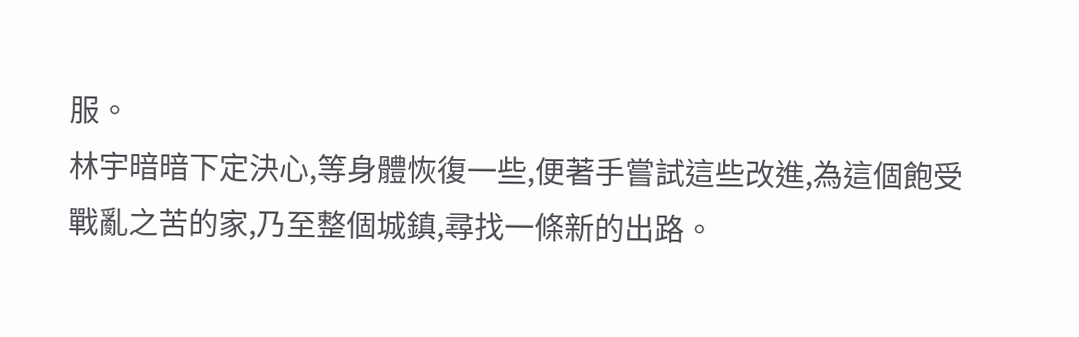服。
林宇暗暗下定決心,等身體恢復一些,便著手嘗試這些改進,為這個飽受戰亂之苦的家,乃至整個城鎮,尋找一條新的出路。